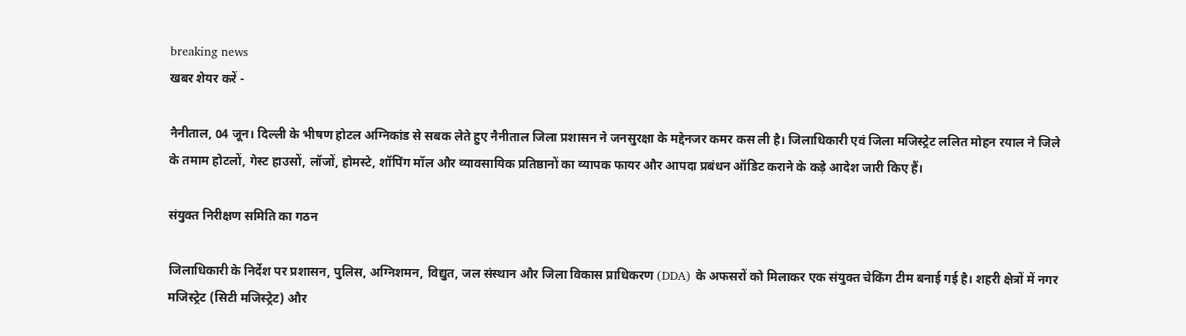breaking news
खबर शेयर करें -

नैनीताल, 04 जून। दिल्ली के भीषण होटल अग्निकांड से सबक लेते हुए नैनीताल जिला प्रशासन ने जनसुरक्षा के मद्देनजर कमर कस ली है। जिलाधिकारी एवं जिला मजिस्ट्रेट ललित मोहन रयाल ने जिले के तमाम होटलों, गेस्ट हाउसों, लॉजों, होमस्टे, शॉपिंग मॉल और व्यावसायिक प्रतिष्ठानों का व्यापक फायर और आपदा प्रबंधन ऑडिट कराने के कड़े आदेश जारी किए हैं।

संयुक्त निरीक्षण समिति का गठन

जिलाधिकारी के निर्देश पर प्रशासन, पुलिस, अग्निशमन, विद्युत, जल संस्थान और जिला विकास प्राधिकरण (DDA) के अफसरों को मिलाकर एक संयुक्त चेकिंग टीम बनाई गई है। शहरी क्षेत्रों में नगर मजिस्ट्रेट (सिटी मजिस्ट्रेट) और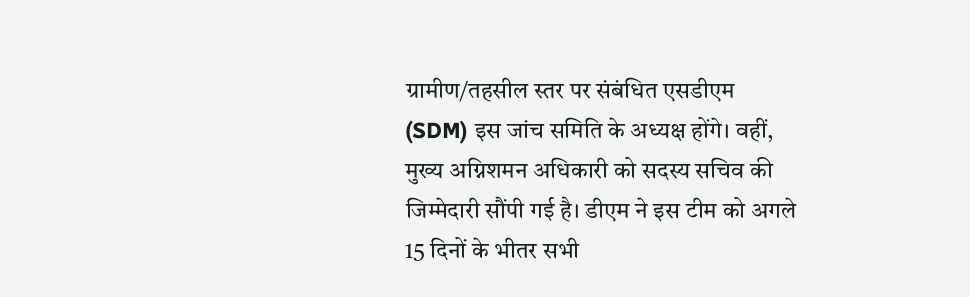ग्रामीण/तहसील स्तर पर संबंधित एसडीएम (SDM) इस जांच समिति के अध्यक्ष होंगे। वहीं, मुख्य अग्निशमन अधिकारी को सदस्य सचिव की जिम्मेदारी सौंपी गई है। डीएम ने इस टीम को अगले 15 दिनों के भीतर सभी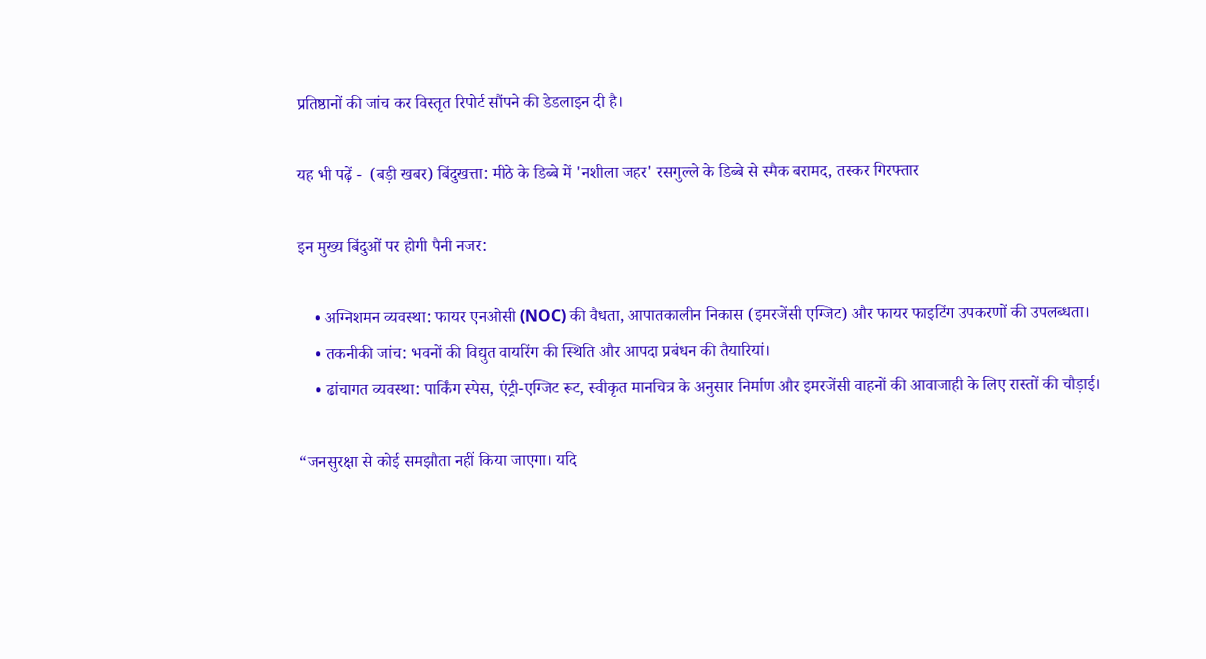प्रतिष्ठानों की जांच कर विस्तृत रिपोर्ट सौंपने की डेडलाइन दी है।

यह भी पढ़ें -  (बड़ी खबर) बिंदुखत्ता: मीठे के डिब्बे में 'नशीला जहर' रसगुल्ले के डिब्बे से स्मैक बरामद, तस्कर गिरफ्तार

इन मुख्य बिंदुओं पर होगी पैनी नजर:

    • अग्निशमन व्यवस्था: फायर एनओसी (NOC) की वैधता, आपातकालीन निकास (इमरजेंसी एग्जिट) और फायर फाइटिंग उपकरणों की उपलब्धता।
    • तकनीकी जांच: भवनों की विद्युत वायरिंग की स्थिति और आपदा प्रबंधन की तैयारियां।
    • ढांचागत व्यवस्था: पार्किंग स्पेस, एंट्री-एग्जिट रूट, स्वीकृत मानचित्र के अनुसार निर्माण और इमरजेंसी वाहनों की आवाजाही के लिए रास्तों की चौड़ाई।

“जनसुरक्षा से कोई समझौता नहीं किया जाएगा। यदि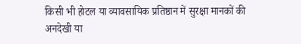किसी भी होटल या व्यावसायिक प्रतिष्ठान में सुरक्षा मानकों की अनदेखी या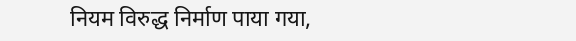नियम विरुद्ध निर्माण पाया गया,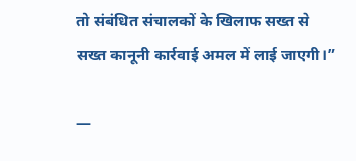तो संबंधित संचालकों के खिलाफ सख्त से सख्त कानूनी कार्रवाई अमल में लाई जाएगी।”

—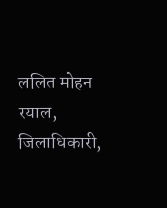ललित मोहन रयाल, जिलाधिकारी,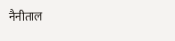नैनीताल